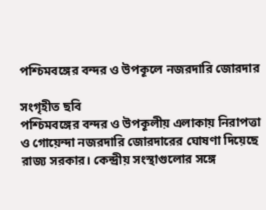পশ্চিমবঙ্গের বন্দর ও উপকূলে নজরদারি জোরদার

সংগৃহীত ছবি
পশ্চিমবঙ্গের বন্দর ও উপকূলীয় এলাকায় নিরাপত্তা ও গোয়েন্দা নজরদারি জোরদারের ঘোষণা দিয়েছে রাজ্য সরকার। কেন্দ্রীয় সংস্থাগুলোর সঙ্গে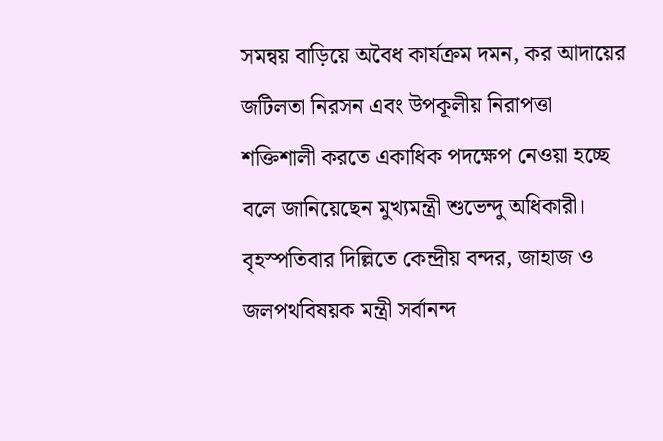সমন্বয় বাড়িয়ে অবৈধ কার্যক্রম দমন, কর আদায়ের জটিলতা নিরসন এবং উপকূলীয় নিরাপত্তা শক্তিশালী করতে একাধিক পদক্ষেপ নেওয়া হচ্ছে বলে জানিয়েছেন মুখ্যমন্ত্রী শুভেন্দু অধিকারী।
বৃহস্পতিবার দিল্লিতে কেন্দ্রীয় বন্দর, জাহাজ ও জলপথবিষয়ক মন্ত্রী সর্বানন্দ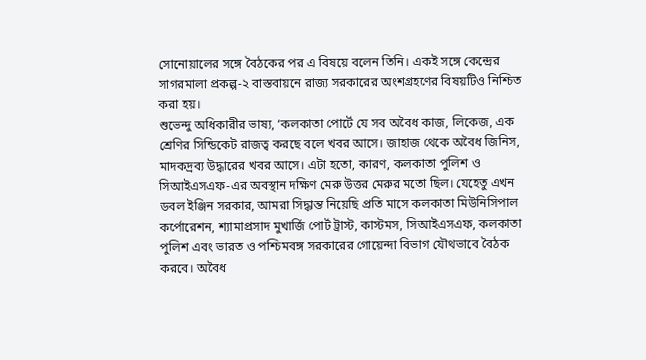সোনোয়ালের সঙ্গে বৈঠকের পর এ বিষয়ে বলেন তিনি। একই সঙ্গে কেন্দ্রের সাগরমালা প্রকল্প-২ বাস্তবায়নে রাজ্য সরকারের অংশগ্রহণের বিষয়টিও নিশ্চিত করা হয়।
শুভেন্দু অধিকারীর ভাষ্য, ‘কলকাতা পোর্টে যে সব অবৈধ কাজ, লিকেজ, এক শ্রেণির সিন্ডিকেট রাজত্ব করছে বলে খবর আসে। জাহাজ থেকে অবৈধ জিনিস, মাদকদ্রব্য উদ্ধারের খবর আসে। এটা হতো, কারণ, কলকাতা পুলিশ ও সিআইএসএফ-এর অবস্থান দক্ষিণ মেরু উত্তর মেরুর মতো ছিল। যেহেতু এখন ডবল ইঞ্জিন সরকার, আমরা সিদ্ধান্ত নিয়েছি প্রতি মাসে কলকাতা মিউনিসিপাল কর্পোরেশন, শ্যামাপ্রসাদ মুখার্জি পোর্ট ট্রাস্ট, কাস্টমস, সিআইএসএফ, কলকাতা পুলিশ এবং ভারত ও পশ্চিমবঙ্গ সরকারের গোয়েন্দা বিভাগ যৌথভাবে বৈঠক করবে। অবৈধ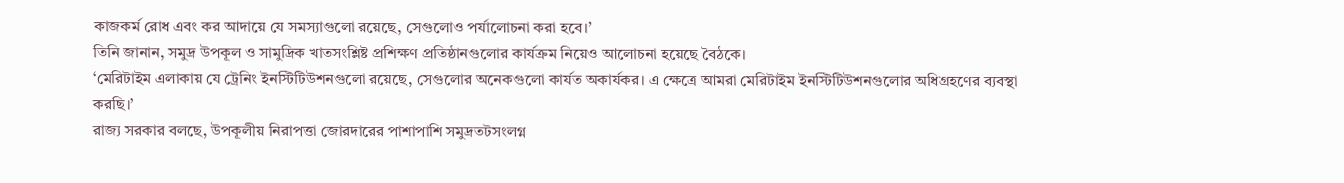কাজকর্ম রোধ এবং কর আদায়ে যে সমস্যাগুলো রয়েছে, সেগুলোও পর্যালোচনা করা হবে।’
তিনি জানান, সমুদ্র উপকূল ও সামুদ্রিক খাতসংশ্লিষ্ট প্রশিক্ষণ প্রতিষ্ঠানগুলোর কার্যক্রম নিয়েও আলোচনা হয়েছে বৈঠকে।
‘মেরিটাইম এলাকায় যে ট্রেনিং ইনস্টিটিউশনগুলো রয়েছে, সেগুলোর অনেকগুলো কার্যত অকার্যকর। এ ক্ষেত্রে আমরা মেরিটাইম ইনস্টিটিউশনগুলোর অধিগ্রহণের ব্যবস্থা করছি।’
রাজ্য সরকার বলছে, উপকূলীয় নিরাপত্তা জোরদারের পাশাপাশি সমুদ্রতটসংলগ্ন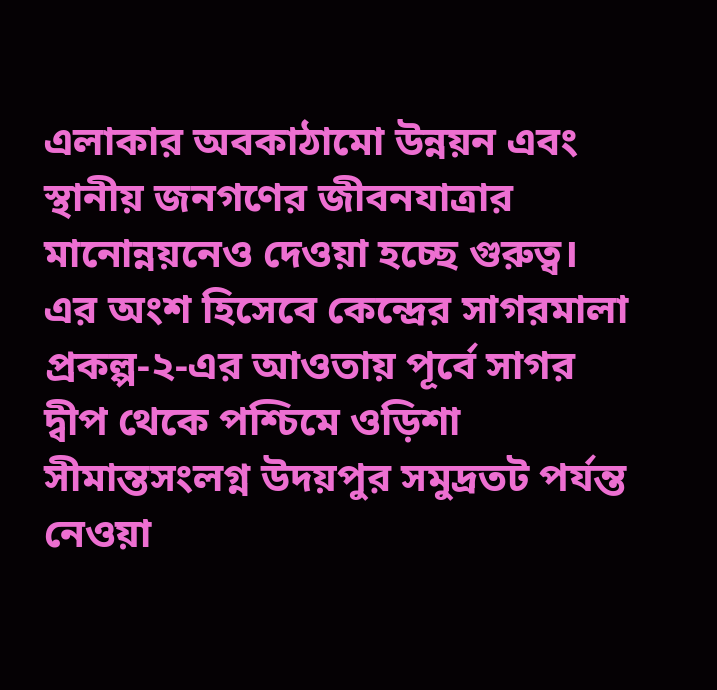এলাকার অবকাঠামো উন্নয়ন এবং স্থানীয় জনগণের জীবনযাত্রার মানোন্নয়নেও দেওয়া হচ্ছে গুরুত্ব। এর অংশ হিসেবে কেন্দ্রের সাগরমালা প্রকল্প-২-এর আওতায় পূর্বে সাগর দ্বীপ থেকে পশ্চিমে ওড়িশা সীমান্তসংলগ্ন উদয়পুর সমুদ্রতট পর্যন্ত নেওয়া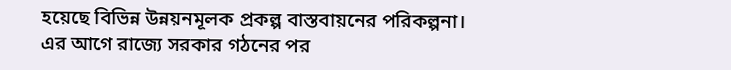হয়েছে বিভিন্ন উন্নয়নমূলক প্রকল্প বাস্তবায়নের পরিকল্পনা।
এর আগে রাজ্যে সরকার গঠনের পর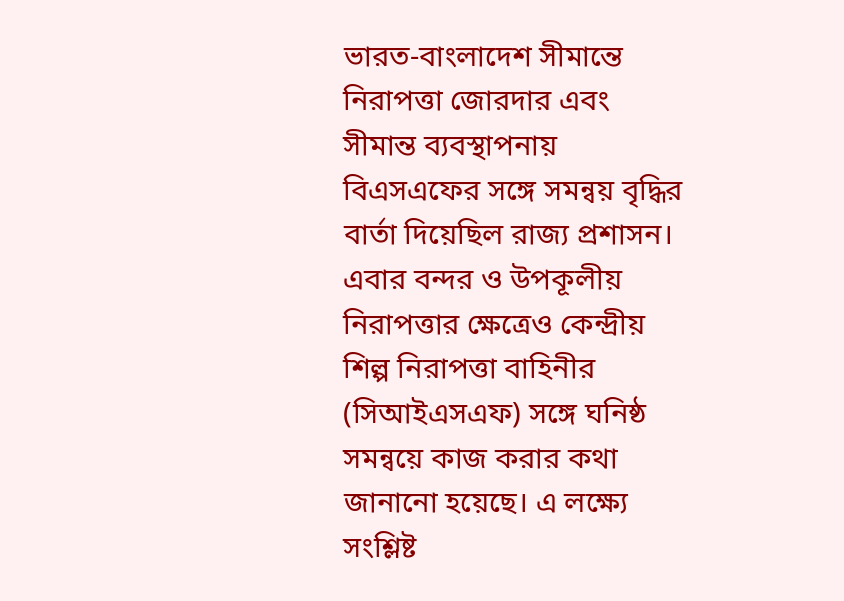ভারত-বাংলাদেশ সীমান্তে নিরাপত্তা জোরদার এবং সীমান্ত ব্যবস্থাপনায় বিএসএফের সঙ্গে সমন্বয় বৃদ্ধির বার্তা দিয়েছিল রাজ্য প্রশাসন। এবার বন্দর ও উপকূলীয় নিরাপত্তার ক্ষেত্রেও কেন্দ্রীয় শিল্প নিরাপত্তা বাহিনীর (সিআইএসএফ) সঙ্গে ঘনিষ্ঠ সমন্বয়ে কাজ করার কথা জানানো হয়েছে। এ লক্ষ্যে সংশ্লিষ্ট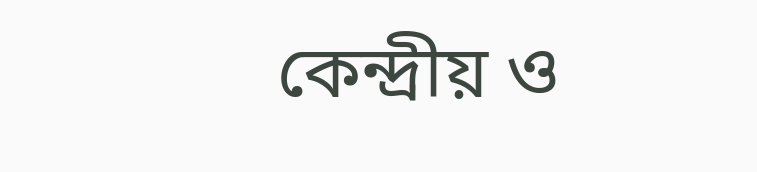কেন্দ্রীয় ও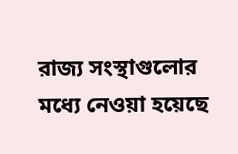রাজ্য সংস্থাগুলোর মধ্যে নেওয়া হয়েছে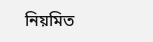নিয়মিত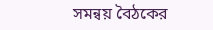সমন্বয় বৈঠকের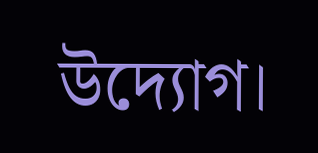উদ্যোগ।